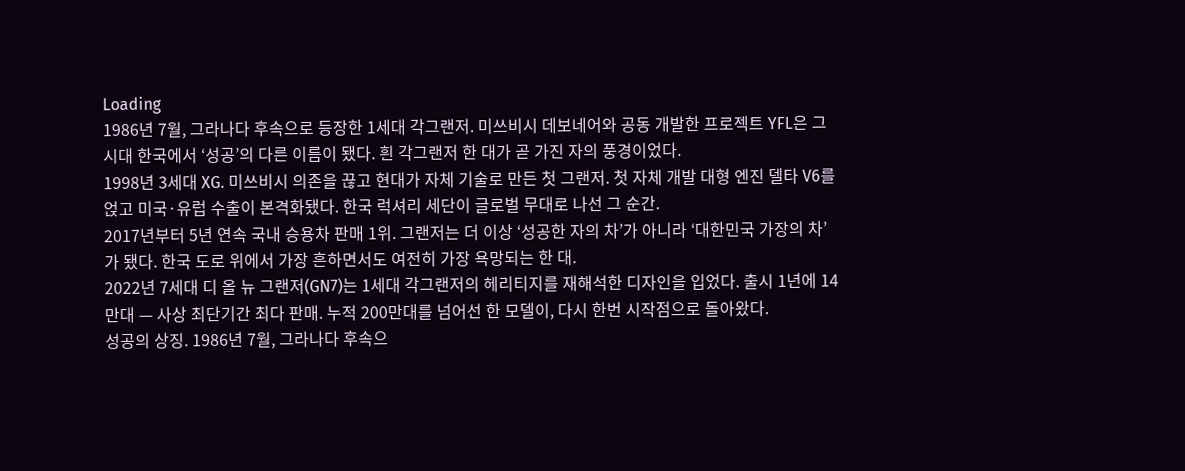Loading
1986년 7월, 그라나다 후속으로 등장한 1세대 각그랜저. 미쓰비시 데보네어와 공동 개발한 프로젝트 YFL은 그 시대 한국에서 ‘성공’의 다른 이름이 됐다. 흰 각그랜저 한 대가 곧 가진 자의 풍경이었다.
1998년 3세대 XG. 미쓰비시 의존을 끊고 현대가 자체 기술로 만든 첫 그랜저. 첫 자체 개발 대형 엔진 델타 V6를 얹고 미국·유럽 수출이 본격화됐다. 한국 럭셔리 세단이 글로벌 무대로 나선 그 순간.
2017년부터 5년 연속 국내 승용차 판매 1위. 그랜저는 더 이상 ‘성공한 자의 차’가 아니라 ‘대한민국 가장의 차’가 됐다. 한국 도로 위에서 가장 흔하면서도 여전히 가장 욕망되는 한 대.
2022년 7세대 디 올 뉴 그랜저(GN7)는 1세대 각그랜저의 헤리티지를 재해석한 디자인을 입었다. 출시 1년에 14만대 — 사상 최단기간 최다 판매. 누적 200만대를 넘어선 한 모델이, 다시 한번 시작점으로 돌아왔다.
성공의 상징. 1986년 7월, 그라나다 후속으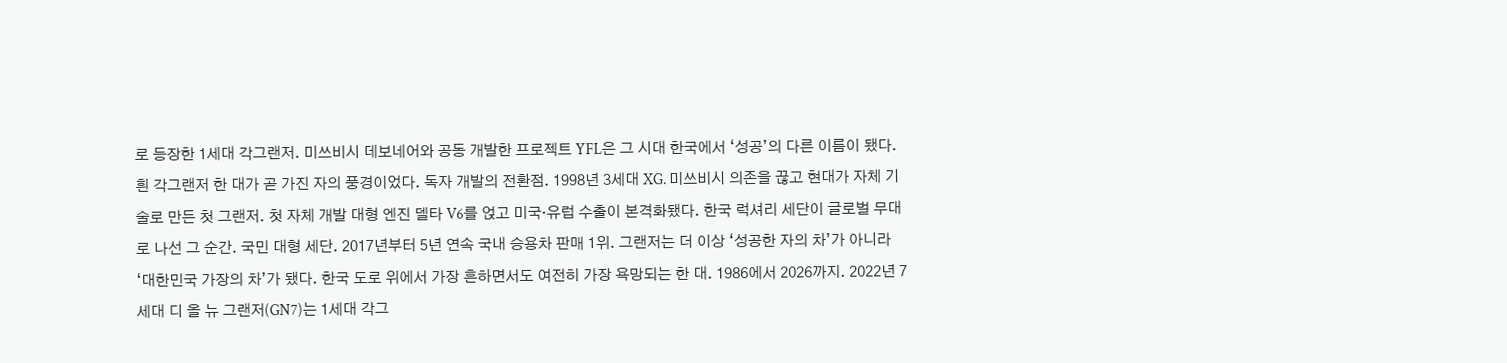로 등장한 1세대 각그랜저. 미쓰비시 데보네어와 공동 개발한 프로젝트 YFL은 그 시대 한국에서 ‘성공’의 다른 이름이 됐다. 흰 각그랜저 한 대가 곧 가진 자의 풍경이었다. 독자 개발의 전환점. 1998년 3세대 XG. 미쓰비시 의존을 끊고 현대가 자체 기술로 만든 첫 그랜저. 첫 자체 개발 대형 엔진 델타 V6를 얹고 미국·유럽 수출이 본격화됐다. 한국 럭셔리 세단이 글로벌 무대로 나선 그 순간. 국민 대형 세단. 2017년부터 5년 연속 국내 승용차 판매 1위. 그랜저는 더 이상 ‘성공한 자의 차’가 아니라 ‘대한민국 가장의 차’가 됐다. 한국 도로 위에서 가장 흔하면서도 여전히 가장 욕망되는 한 대. 1986에서 2026까지. 2022년 7세대 디 올 뉴 그랜저(GN7)는 1세대 각그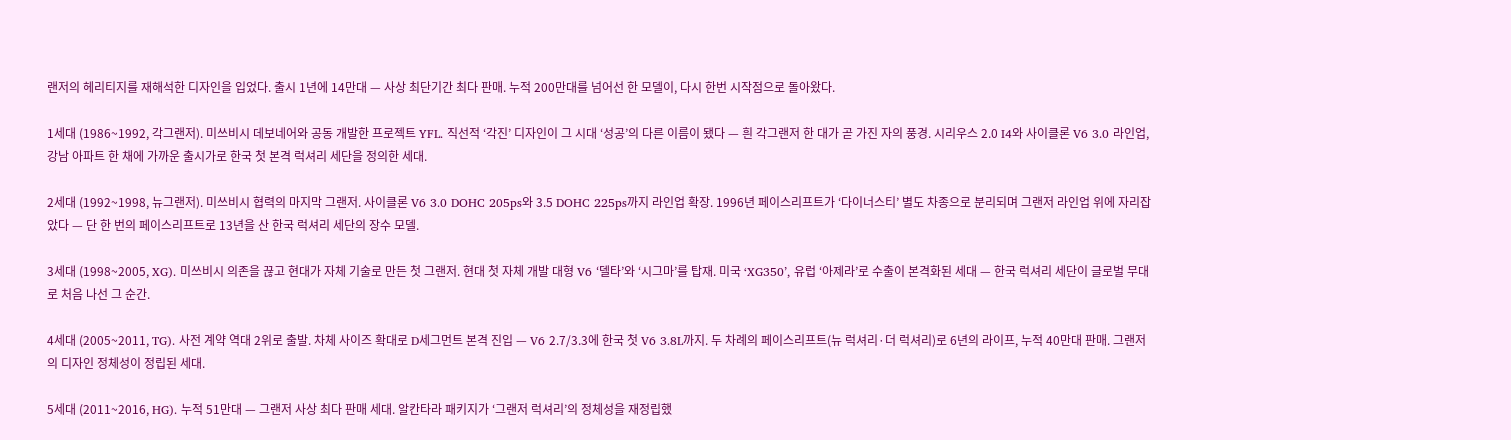랜저의 헤리티지를 재해석한 디자인을 입었다. 출시 1년에 14만대 — 사상 최단기간 최다 판매. 누적 200만대를 넘어선 한 모델이, 다시 한번 시작점으로 돌아왔다.

1세대 (1986~1992, 각그랜저). 미쓰비시 데보네어와 공동 개발한 프로젝트 YFL. 직선적 ‘각진’ 디자인이 그 시대 ‘성공’의 다른 이름이 됐다 — 흰 각그랜저 한 대가 곧 가진 자의 풍경. 시리우스 2.0 I4와 사이클론 V6 3.0 라인업, 강남 아파트 한 채에 가까운 출시가로 한국 첫 본격 럭셔리 세단을 정의한 세대.

2세대 (1992~1998, 뉴그랜저). 미쓰비시 협력의 마지막 그랜저. 사이클론 V6 3.0 DOHC 205ps와 3.5 DOHC 225ps까지 라인업 확장. 1996년 페이스리프트가 ‘다이너스티’ 별도 차종으로 분리되며 그랜저 라인업 위에 자리잡았다 — 단 한 번의 페이스리프트로 13년을 산 한국 럭셔리 세단의 장수 모델.

3세대 (1998~2005, XG). 미쓰비시 의존을 끊고 현대가 자체 기술로 만든 첫 그랜저. 현대 첫 자체 개발 대형 V6 ‘델타’와 ‘시그마’를 탑재. 미국 ‘XG350’, 유럽 ‘아제라’로 수출이 본격화된 세대 — 한국 럭셔리 세단이 글로벌 무대로 처음 나선 그 순간.

4세대 (2005~2011, TG). 사전 계약 역대 2위로 출발. 차체 사이즈 확대로 D세그먼트 본격 진입 — V6 2.7/3.3에 한국 첫 V6 3.8L까지. 두 차례의 페이스리프트(뉴 럭셔리·더 럭셔리)로 6년의 라이프, 누적 40만대 판매. 그랜저의 디자인 정체성이 정립된 세대.

5세대 (2011~2016, HG). 누적 51만대 — 그랜저 사상 최다 판매 세대. 알칸타라 패키지가 ‘그랜저 럭셔리’의 정체성을 재정립했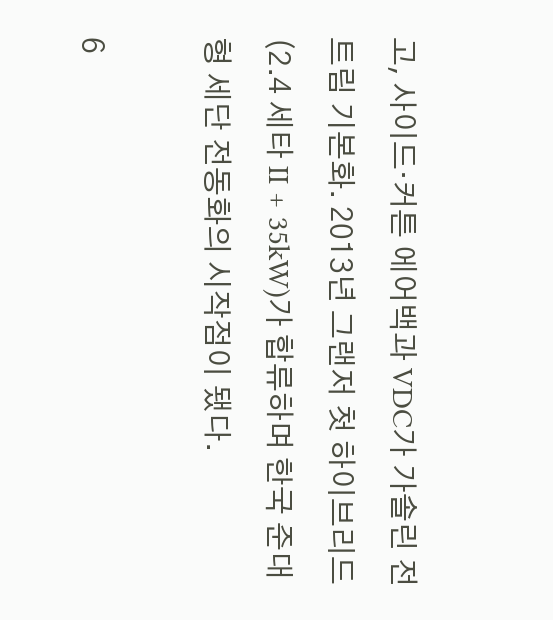고, 사이드·커튼 에어백과 VDC가 가솔린 전 트림 기본화. 2013년 그랜저 첫 하이브리드(2.4 세타 II + 35kW)가 합류하며 한국 준대형 세단 전동화의 시작점이 됐다.

6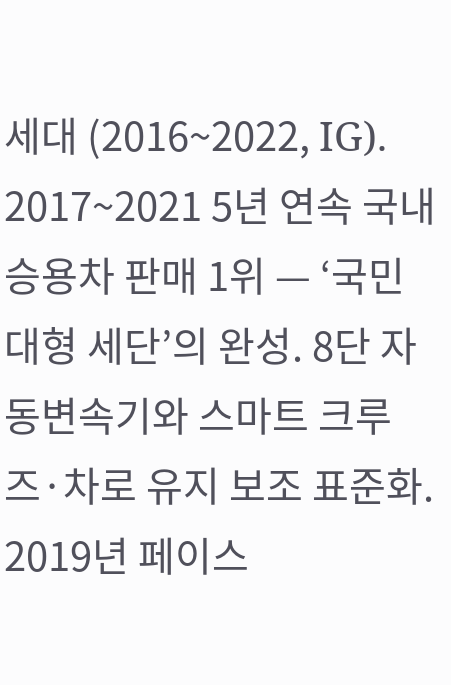세대 (2016~2022, IG). 2017~2021 5년 연속 국내 승용차 판매 1위 — ‘국민 대형 세단’의 완성. 8단 자동변속기와 스마트 크루즈·차로 유지 보조 표준화. 2019년 페이스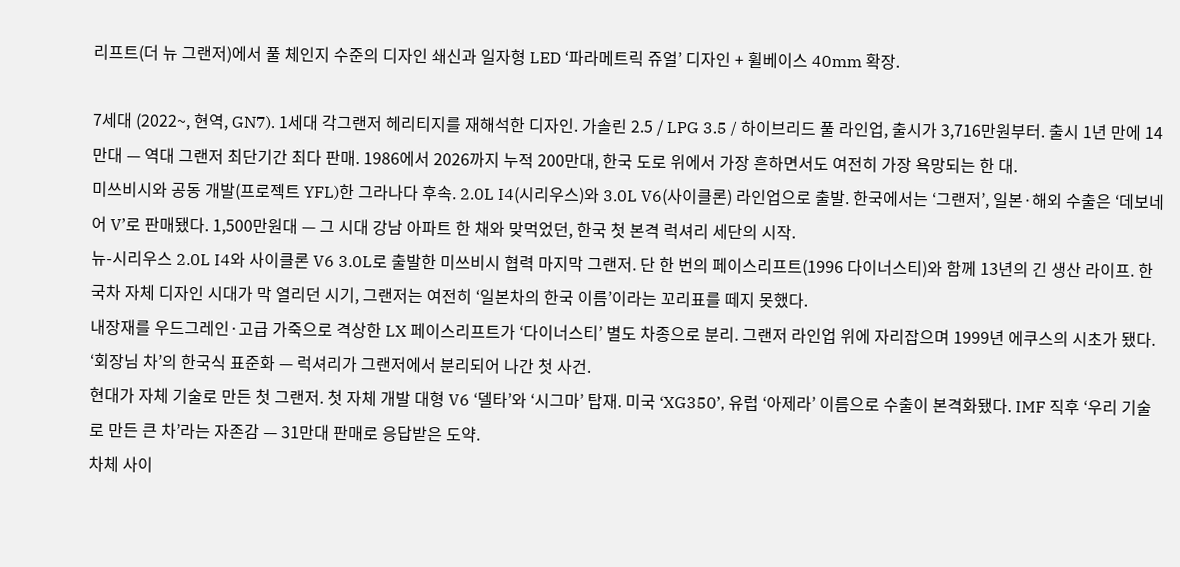리프트(더 뉴 그랜저)에서 풀 체인지 수준의 디자인 쇄신과 일자형 LED ‘파라메트릭 쥬얼’ 디자인 + 휠베이스 40mm 확장.

7세대 (2022~, 현역, GN7). 1세대 각그랜저 헤리티지를 재해석한 디자인. 가솔린 2.5 / LPG 3.5 / 하이브리드 풀 라인업, 출시가 3,716만원부터. 출시 1년 만에 14만대 — 역대 그랜저 최단기간 최다 판매. 1986에서 2026까지 누적 200만대, 한국 도로 위에서 가장 흔하면서도 여전히 가장 욕망되는 한 대.
미쓰비시와 공동 개발(프로젝트 YFL)한 그라나다 후속. 2.0L I4(시리우스)와 3.0L V6(사이클론) 라인업으로 출발. 한국에서는 ‘그랜저’, 일본·해외 수출은 ‘데보네어 V’로 판매됐다. 1,500만원대 — 그 시대 강남 아파트 한 채와 맞먹었던, 한국 첫 본격 럭셔리 세단의 시작.
뉴-시리우스 2.0L I4와 사이클론 V6 3.0L로 출발한 미쓰비시 협력 마지막 그랜저. 단 한 번의 페이스리프트(1996 다이너스티)와 함께 13년의 긴 생산 라이프. 한국차 자체 디자인 시대가 막 열리던 시기, 그랜저는 여전히 ‘일본차의 한국 이름’이라는 꼬리표를 떼지 못했다.
내장재를 우드그레인·고급 가죽으로 격상한 LX 페이스리프트가 ‘다이너스티’ 별도 차종으로 분리. 그랜저 라인업 위에 자리잡으며 1999년 에쿠스의 시초가 됐다. ‘회장님 차’의 한국식 표준화 — 럭셔리가 그랜저에서 분리되어 나간 첫 사건.
현대가 자체 기술로 만든 첫 그랜저. 첫 자체 개발 대형 V6 ‘델타’와 ‘시그마’ 탑재. 미국 ‘XG350’, 유럽 ‘아제라’ 이름으로 수출이 본격화됐다. IMF 직후 ‘우리 기술로 만든 큰 차’라는 자존감 — 31만대 판매로 응답받은 도약.
차체 사이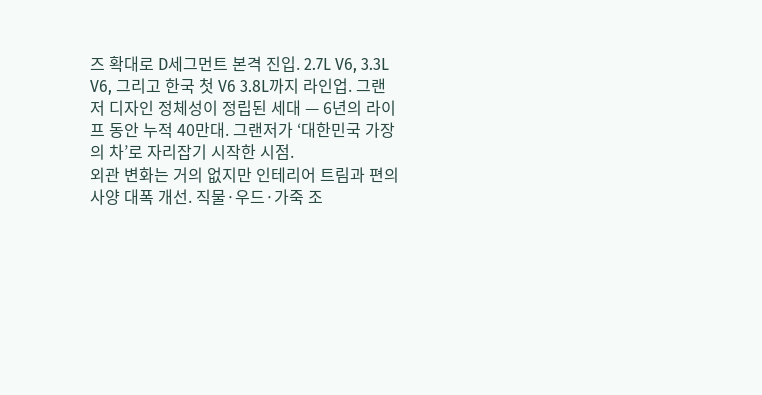즈 확대로 D세그먼트 본격 진입. 2.7L V6, 3.3L V6, 그리고 한국 첫 V6 3.8L까지 라인업. 그랜저 디자인 정체성이 정립된 세대 — 6년의 라이프 동안 누적 40만대. 그랜저가 ‘대한민국 가장의 차’로 자리잡기 시작한 시점.
외관 변화는 거의 없지만 인테리어 트림과 편의 사양 대폭 개선. 직물·우드·가죽 조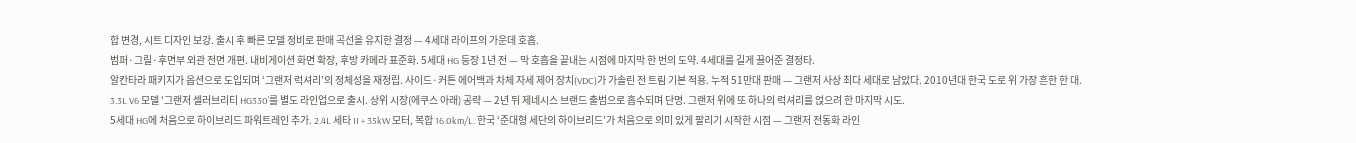합 변경, 시트 디자인 보강. 출시 후 빠른 모델 정비로 판매 곡선을 유지한 결정 — 4세대 라이프의 가운데 호흡.
범퍼·그릴·후면부 외관 전면 개편. 내비게이션 화면 확장, 후방 카메라 표준화. 5세대 HG 등장 1년 전 — 막 호흡을 끝내는 시점에 마지막 한 번의 도약. 4세대를 길게 끌어준 결정타.
알칸타라 패키지가 옵션으로 도입되며 ‘그랜저 럭셔리’의 정체성을 재정립. 사이드·커튼 에어백과 차체 자세 제어 장치(VDC)가 가솔린 전 트림 기본 적용. 누적 51만대 판매 — 그랜저 사상 최다 세대로 남았다. 2010년대 한국 도로 위 가장 흔한 한 대.
3.3L V6 모델 ‘그랜저 셀러브리티 HG330’를 별도 라인업으로 출시. 상위 시장(에쿠스 아래) 공략 — 2년 뒤 제네시스 브랜드 출범으로 흡수되며 단명. 그랜저 위에 또 하나의 럭셔리를 얹으려 한 마지막 시도.
5세대 HG에 처음으로 하이브리드 파워트레인 추가. 2.4L 세타 II + 35kW 모터, 복합 16.0km/L. 한국 ‘준대형 세단의 하이브리드’가 처음으로 의미 있게 팔리기 시작한 시점 — 그랜저 전동화 라인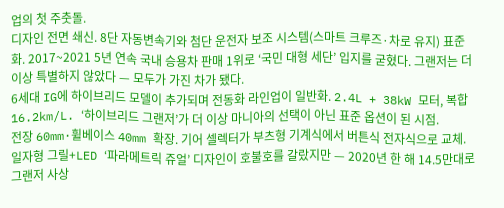업의 첫 주춧돌.
디자인 전면 쇄신. 8단 자동변속기와 첨단 운전자 보조 시스템(스마트 크루즈·차로 유지) 표준화. 2017~2021 5년 연속 국내 승용차 판매 1위로 ‘국민 대형 세단’ 입지를 굳혔다. 그랜저는 더 이상 특별하지 않았다 — 모두가 가진 차가 됐다.
6세대 IG에 하이브리드 모델이 추가되며 전동화 라인업이 일반화. 2.4L + 38kW 모터, 복합 16.2km/L. ‘하이브리드 그랜저’가 더 이상 마니아의 선택이 아닌 표준 옵션이 된 시점.
전장 60mm·휠베이스 40mm 확장. 기어 셀렉터가 부츠형 기계식에서 버튼식 전자식으로 교체. 일자형 그릴+LED ‘파라메트릭 쥬얼’ 디자인이 호불호를 갈랐지만 — 2020년 한 해 14.5만대로 그랜저 사상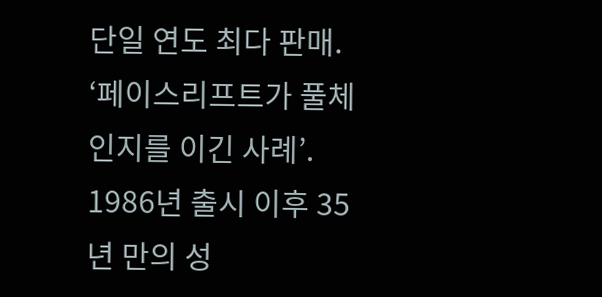단일 연도 최다 판매. ‘페이스리프트가 풀체인지를 이긴 사례’.
1986년 출시 이후 35년 만의 성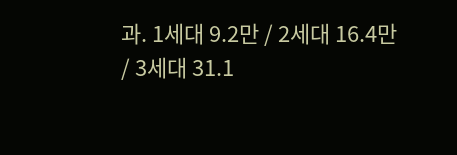과. 1세대 9.2만 / 2세대 16.4만 / 3세대 31.1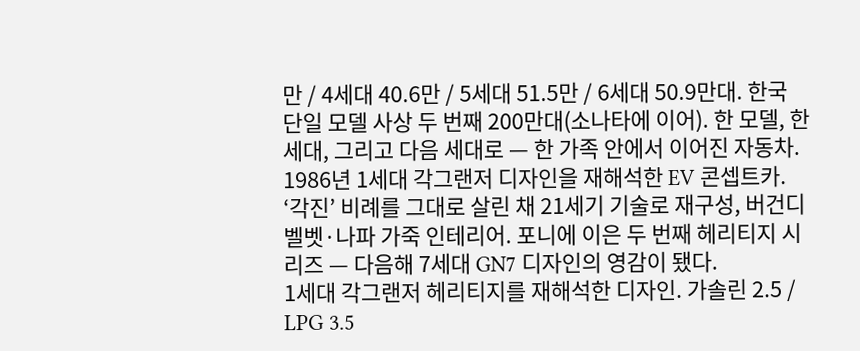만 / 4세대 40.6만 / 5세대 51.5만 / 6세대 50.9만대. 한국 단일 모델 사상 두 번째 200만대(소나타에 이어). 한 모델, 한 세대, 그리고 다음 세대로 — 한 가족 안에서 이어진 자동차.
1986년 1세대 각그랜저 디자인을 재해석한 EV 콘셉트카. ‘각진’ 비례를 그대로 살린 채 21세기 기술로 재구성, 버건디 벨벳·나파 가죽 인테리어. 포니에 이은 두 번째 헤리티지 시리즈 — 다음해 7세대 GN7 디자인의 영감이 됐다.
1세대 각그랜저 헤리티지를 재해석한 디자인. 가솔린 2.5 / LPG 3.5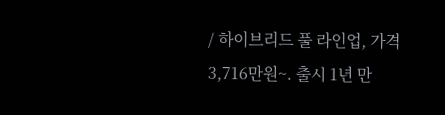/ 하이브리드 풀 라인업, 가격 3,716만원~. 출시 1년 만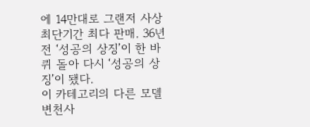에 14만대로 그랜저 사상 최단기간 최다 판매. 36년 전 ‘성공의 상징’이 한 바퀴 돌아 다시 ‘성공의 상징’이 됐다.
이 카테고리의 다른 모델 변천사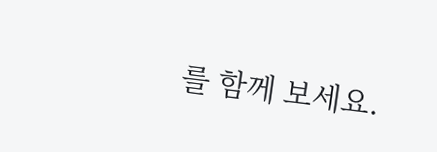를 함께 보세요.